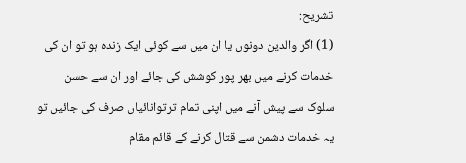تشریح:
(1) اگر والدین دونوں یا ان میں سے کوئی ایک زندہ ہو تو ان کی خدمات کرنے میں بھر پور کوشش کی جائے اور ان سے حسن سلوک سے پیش آنے میں اپنی تمام ترتوانائیاں صرف کی جائیں تو یہ خدمات دشمن سے قتال کرنے کے قائم مقام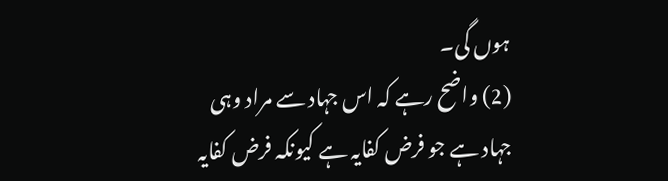ہوں گی۔
(2) واضح رہے کہ اس جہاد سے مراد وہی جہاد ہے جو فرض کفایہ ہے کیونکہ فرض کفایہ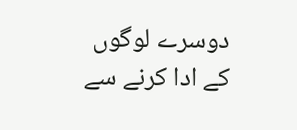دوسرے لوگوں کے ادا کرنے سے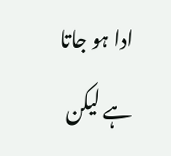ادا ہو جاتا ہے لیکن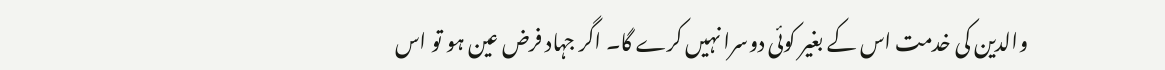والدین کی خدمت اس کے بغیر کوئی دوسرا نہیں کرے گا۔ اگر جہاد فرض عین ہو تو اس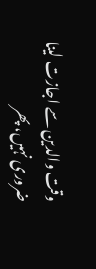وقت والدین سے اجازت لینا ضروری نہیں، پھر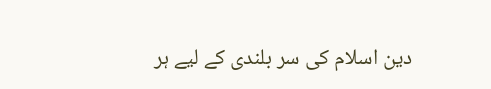دین اسلام کی سر بلندی کے لیے ہر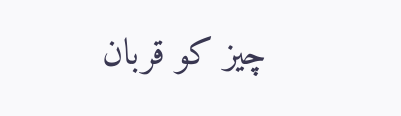چیز کو قربان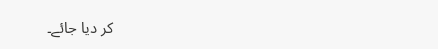کر دیا جائے۔